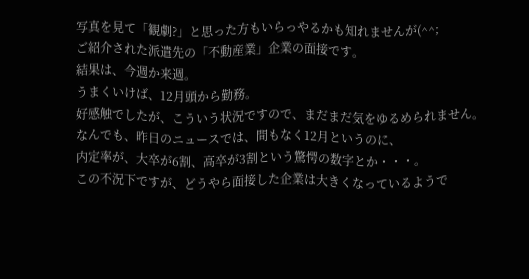写真を見て「観劇?」と思った方もいらっやるかも知れませんが(^^;
ご紹介された派遣先の「不動産業」企業の面接です。
結果は、今週か来週。
うまくいけば、12月頭から勤務。
好感触でしたが、こういう状況ですので、まだまだ気をゆるめられません。
なんでも、昨日のニュースでは、間もなく12月というのに、
内定率が、大卒が6割、高卒が3割という驚愕の数字とか・・・。
この不況下ですが、どうやら面接した企業は大きくなっているようで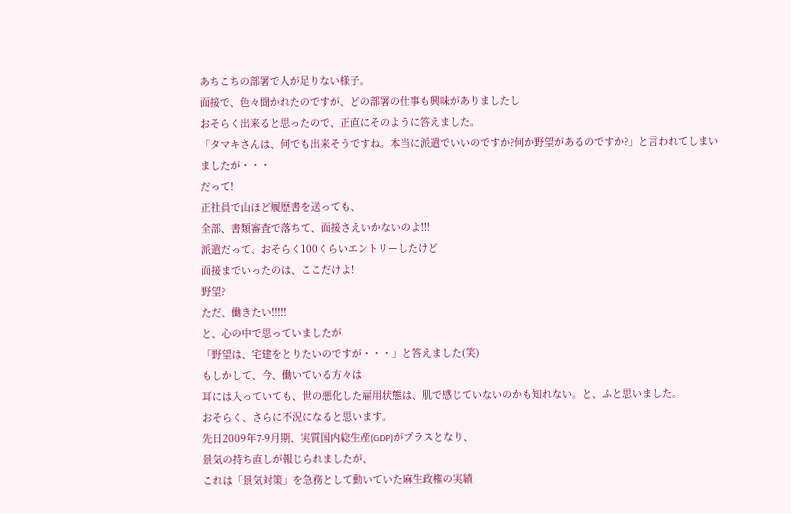あちこちの部署で人が足りない様子。
面接で、色々聞かれたのですが、どの部署の仕事も興味がありましたし
おそらく出来ると思ったので、正直にそのように答えました。
「タマキさんは、何でも出来そうですね。本当に派遣でいいのですか?何か野望があるのですか?」と言われてしまいましたが・・・
だって!
正社員で山ほど履歴書を送っても、
全部、書類審査で落ちて、面接さえいかないのよ!!!
派遣だって、おそらく100くらいエントリーしたけど
面接までいったのは、ここだけよ!
野望?
ただ、働きたい!!!!!
と、心の中で思っていましたが
「野望は、宅建をとりたいのですが・・・」と答えました(笑)
もしかして、今、働いている方々は
耳には入っていても、世の悪化した雇用状態は、肌で感じていないのかも知れない。と、ふと思いました。
おそらく、さらに不況になると思います。
先日2009年7-9月期、実質国内総生産(GDP)がプラスとなり、
景気の持ち直しが報じられましたが、
これは「景気対策」を急務として動いていた麻生政権の実績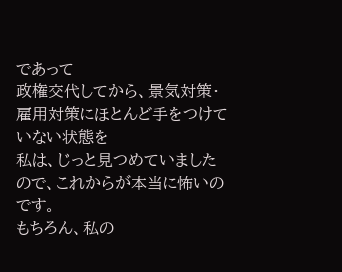であって
政権交代してから、景気対策・雇用対策にほとんど手をつけていない状態を
私は、じっと見つめていましたので、これからが本当に怖いのです。
もちろん、私の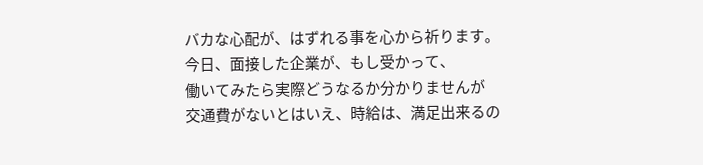バカな心配が、はずれる事を心から祈ります。
今日、面接した企業が、もし受かって、
働いてみたら実際どうなるか分かりませんが
交通費がないとはいえ、時給は、満足出来るの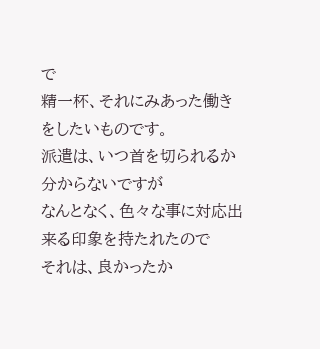で
精一杯、それにみあった働きをしたいものです。
派遣は、いつ首を切られるか分からないですが
なんとなく、色々な事に対応出来る印象を持たれたので
それは、良かったか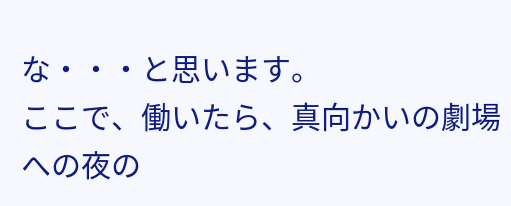な・・・と思います。
ここで、働いたら、真向かいの劇場への夜の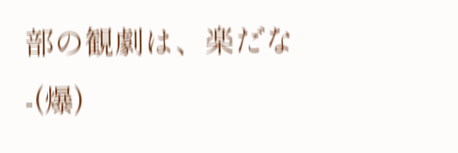部の観劇は、楽だな-(爆)